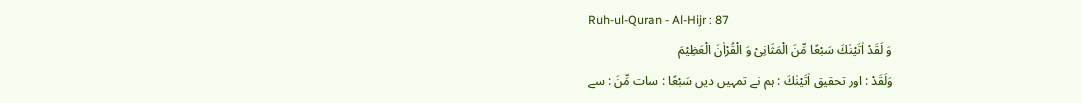Ruh-ul-Quran - Al-Hijr : 87
وَ لَقَدْ اٰتَیْنٰكَ سَبْعًا مِّنَ الْمَثَانِیْ وَ الْقُرْاٰنَ الْعَظِیْمَ
وَلَقَدْ : اور تحقیق اٰتَيْنٰكَ : ہم نے تمہیں دیں سَبْعًا : سات مِّنَ : سے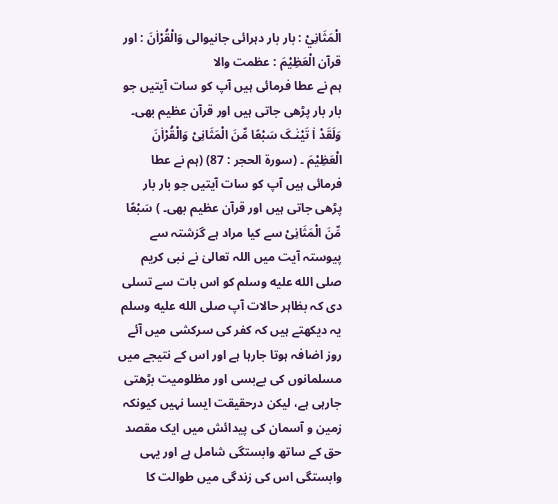الْمَثَانِيْ : بار بار دہرائی جانیوالی وَالْقُرْاٰنَ : اور قرآن الْعَظِيْمَ : عظمت والا
ہم نے عطا فرمائی ہیں آپ کو سات آیتیں جو بار بار پڑھی جاتی ہیں اور قرآن عظیم بھی۔
وَلَقَدْ اٰ تَیْنٰـکَ سَبْعًا مِّنَ الْمَثَانِیْ وَالْقُرْاٰنَ الْعَظِیْمَ ۔ (سورۃ الحجر : 87) (ہم نے عطا فرمائی ہیں آپ کو سات آیتیں جو بار بار پڑھی جاتی ہیں اور قرآن عظیم بھی۔ ) سَبْعًا مِّنَ الْمَثَانِیْ سے کیا مراد ہے گزشتہ سے پیوستہ آیت میں اللہ تعالیٰ نے نبی کریم صلى الله عليه وسلم کو اس بات سے تسلی دی کہ بظاہر حالات آپ صلى الله عليه وسلم یہ دیکھتے ہیں کہ کفر کی سرکشی میں آئے روز اضافہ ہوتا جارہا ہے اور اس کے نتیجے میں مسلمانوں کی بےبسی اور مظلومیت بڑھتی جارہی ہے، لیکن درحقیقت ایسا نہیں کیونکہ زمین و آسمان کی پیدائش میں ایک مقصد حق کے ساتھ وابستگی شامل ہے اور یہی وابستگی اس کی زندگی میں طوالت کا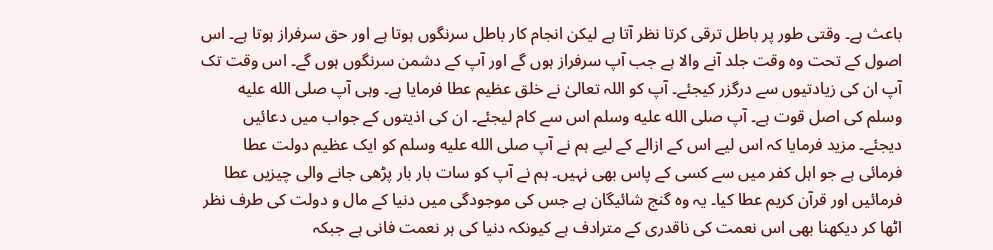باعث ہے۔ وقتی طور پر باطل ترقی کرتا نظر آتا ہے لیکن انجام کار باطل سرنگوں ہوتا ہے اور حق سرفراز ہوتا ہے۔ اس اصول کے تحت وہ وقت جلد آنے والا ہے جب آپ سرفراز ہوں گے اور آپ کے دشمن سرنگوں ہوں گے۔ اس وقت تک آپ ان کی زیادتیوں سے درگزر کیجئے۔ آپ کو اللہ تعالیٰ نے خلق عظیم عطا فرمایا ہے۔ وہی آپ صلى الله عليه وسلم کی اصل قوت ہے۔ آپ صلى الله عليه وسلم اس سے کام لیجئے۔ ان کی اذیتوں کے جواب میں دعائیں دیجئے۔ مزید فرمایا کہ اس لیے اس کے ازالے کے لیے ہم نے آپ صلى الله عليه وسلم کو ایک عظیم دولت عطا فرمائی ہے جو اہل کفر میں سے کسی کے پاس بھی نہیں۔ ہم نے آپ کو سات بار بار پڑھی جانے والی چیزیں عطا فرمائیں اور قرآن کریم عطا کیا۔ یہ وہ گنج شائیگان ہے جس کی موجودگی میں دنیا کے مال و دولت کی طرف نظر اٹھا کر دیکھنا بھی اس نعمت کی ناقدری کے مترادف ہے کیونکہ دنیا کی ہر نعمت فانی ہے جبکہ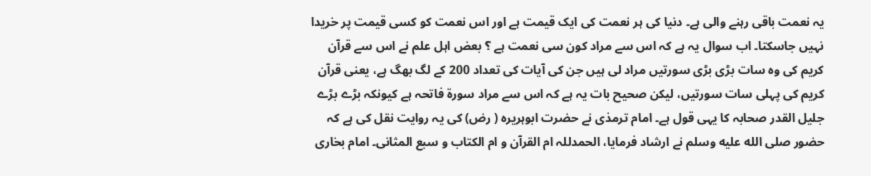یہ نعمت باقی رہنے والی ہے۔ دنیا کی ہر نعمت کی ایک قیمت ہے اور اس نعمت کو کسی قیمت پر خریدا نہیں جاسکتا۔ اب سوال یہ ہے کہ اس سے مراد کون سی نعمت ہے ؟ بعض اہل علم نے اس سے قرآن کریم کی وہ سات بڑی بڑی سورتیں مراد لی ہیں جن کی آیات کی تعداد 200 کے لگ بھگ ہے، یعنی قرآن کریم کی پہلی سات سورتیں، لیکن صحیح بات یہ ہے کہ اس سے مراد سورة فاتحہ ہے کیونکہ بڑے بڑے جلیل القدر صحابہ کا یہی قول ہے۔ امام ترمذی نے حضرت ابوہریرہ ( رض) کی یہ روایت نقل کی ہے کہ حضور صلى الله عليه وسلم نے ارشاد فرمایا، الحمدللہ ام القرآن و ام الکتاب و سبع المثانی۔ امام بخاری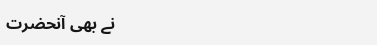نے بھی آنحضرت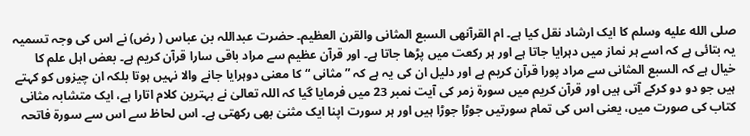صلى الله عليه وسلم کا ایک ارشاد نقل کیا ہے۔ ام القرآنھی السبع المثانی والقرن العظیم۔ حضرت عبداللہ بن عباس ( رض) نے اس کی وجہ تسمیہ یہ بتائی ہے کہ اسے ہر نماز میں دہرایا جاتا ہے اور ہر رکعت میں پڑھا جاتا ہے۔ اور قرآن عظیم سے مراد باقی سارا قرآن کریم ہے۔ بعض اہل علم کا خیال ہے کہ السبع المثانی سے مراد پورا قرآن کریم ہے اور دلیل ان کی یہ ہے کہ ” مثانی “ کا معنی دوہرایا جانے والا نہیں ہوتا بلکہ ان چیزوں کو کہتے ہیں جو دو دو کرکے آتی ہیں اور قرآن کریم میں سورة زمر کی آیت نمبر 23 میں فرمایا گیا کہ اللہ تعالیٰ نے بہترین کلام اتارا ہے، ایک متشابہ مثانی کتاب کی صورت میں، یعنی اس کی تمام سورتیں جوڑا جوڑا ہیں اور ہر سورت اپنا ایک مثنیٰ بھی رکھتی ہے۔ اس لحاظ سے اس سے سورة فاتحہ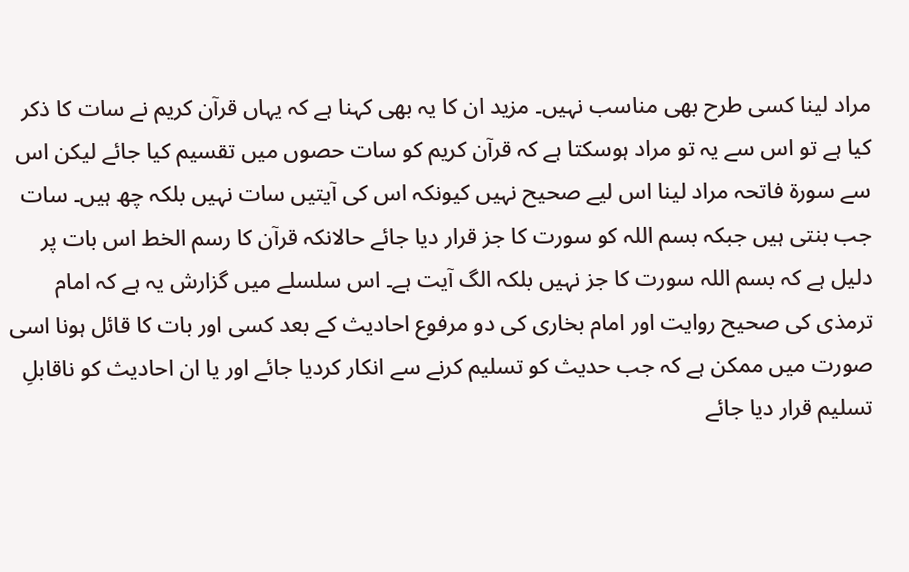مراد لینا کسی طرح بھی مناسب نہیں۔ مزید ان کا یہ بھی کہنا ہے کہ یہاں قرآن کریم نے سات کا ذکر کیا ہے تو اس سے یہ تو مراد ہوسکتا ہے کہ قرآن کریم کو سات حصوں میں تقسیم کیا جائے لیکن اس سے سورة فاتحہ مراد لینا اس لیے صحیح نہیں کیونکہ اس کی آیتیں سات نہیں بلکہ چھ ہیں۔ سات جب بنتی ہیں جبکہ بسم اللہ کو سورت کا جز قرار دیا جائے حالانکہ قرآن کا رسم الخط اس بات پر دلیل ہے کہ بسم اللہ سورت کا جز نہیں بلکہ الگ آیت ہے۔ اس سلسلے میں گزارش یہ ہے کہ امام ترمذی کی صحیح روایت اور امام بخاری کی دو مرفوع احادیث کے بعد کسی اور بات کا قائل ہونا اسی صورت میں ممکن ہے کہ جب حدیث کو تسلیم کرنے سے انکار کردیا جائے اور یا ان احادیث کو ناقابلِ تسلیم قرار دیا جائے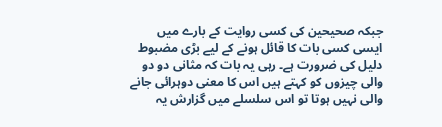جبکہ صحیحین کی کسی روایت کے بارے میں ایسی کسی بات کا قائل ہونے کے لیے بڑی مضبوط دلیل کی ضرورت ہے۔ رہی یہ بات کہ مثانی دو دو والی چیزوں کو کہتے ہیں اس کا معنی دوہرائی جانے والی نہیں ہوتا تو اس سلسلے میں گزارش یہ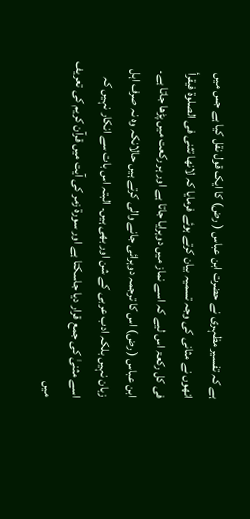ہے کہ تفسیر مظہری نے حضرت ابن عباس ( رض) کا ایک قول نقل کیا ہے جس میں انھوں نے مثانی کی وجہ تسمیہ بیان کرتے ہوئے فرمایا کہ لانھا تثنی فی الصلوۃ فیقرأ فی کل رکعۃ اس لیے کہ اسے نماز میں دوہرایا جاتا ہے اور ہر رکعت میں پڑھا جاتا ہے۔ ابن عباس ( رض) اس کا ترجمہ دوہرائی جانے والی کرتے ہیں حالانکہ وہ نہ صرف اہل زبان نہیں بلکہ ادب عربی کے شن اور بھی ہیں۔ البتہ اس بات سے انکار نہیں کہ اسے مثنیٰ کی جمع قرار دیا جاسکتا ہے اور سورة زمر کی آیت میں قرآن کریم کی تعریف میں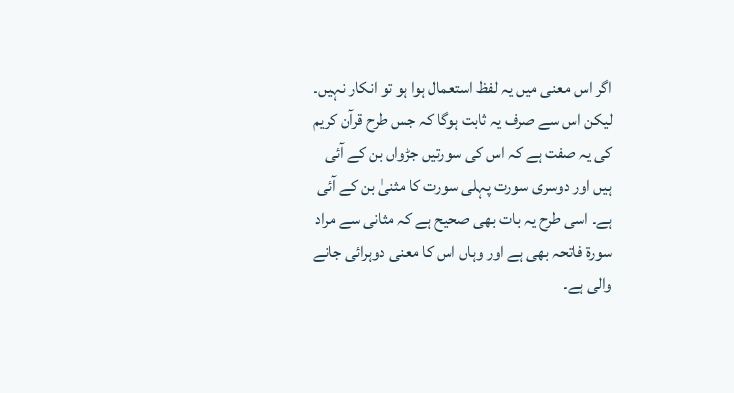اگر اس معنی میں یہ لفظ استعمال ہوا ہو تو انکار نہیں۔ لیکن اس سے صرف یہ ثابت ہوگا کہ جس طرح قرآن کریم کی یہ صفت ہے کہ اس کی سورتیں جڑواں بن کے آئی ہیں اور دوسری سورت پہلی سورت کا مثنیٰ بن کے آئی ہے۔ اسی طرح یہ بات بھی صحیح ہے کہ مثانی سے مراد سورة فاتحہ بھی ہے اور وہاں اس کا معنی دوہرائی جانے والی ہے۔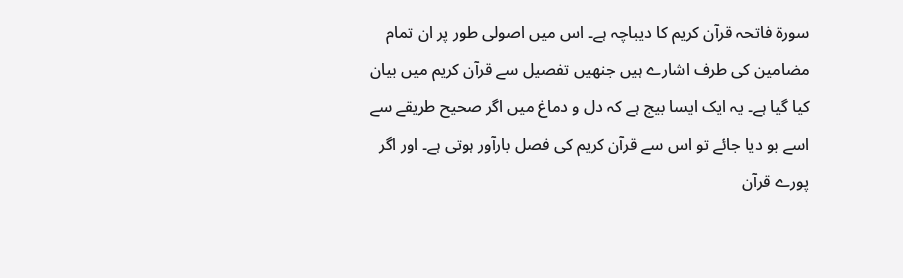سورة فاتحہ قرآن کریم کا دیباچہ ہے۔ اس میں اصولی طور پر ان تمام مضامین کی طرف اشارے ہیں جنھیں تفصیل سے قرآن کریم میں بیان کیا گیا ہے۔ یہ ایک ایسا بیج ہے کہ دل و دماغ میں اگر صحیح طریقے سے اسے بو دیا جائے تو اس سے قرآن کریم کی فصل بارآور ہوتی ہے۔ اور اگر پورے قرآن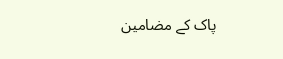پاک کے مضامین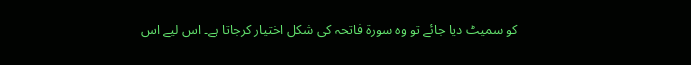کو سمیٹ دیا جائے تو وہ سورة فاتحہ کی شکل اختیار کرجاتا ہے۔ اس لیے اس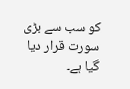کو سب سے بڑی سورت قرار دیا گیا ہے۔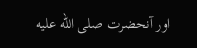اور آنحضرت صلى الله عليه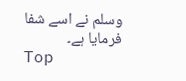وسلم نے اسے شفا فرمایا ہے۔
Top